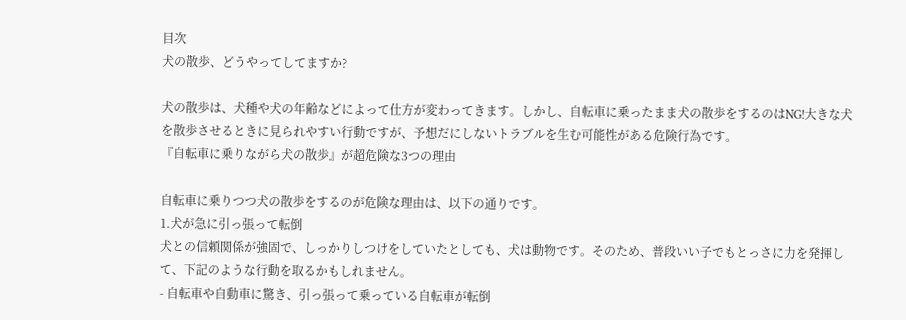目次
犬の散歩、どうやってしてますか?

犬の散歩は、犬種や犬の年齢などによって仕方が変わってきます。しかし、自転車に乗ったまま犬の散歩をするのはNG!大きな犬を散歩させるときに見られやすい行動ですが、予想だにしないトラブルを生む可能性がある危険行為です。
『自転車に乗りながら犬の散歩』が超危険な3つの理由

自転車に乗りつつ犬の散歩をするのが危険な理由は、以下の通りです。
1.犬が急に引っ張って転倒
犬との信頼関係が強固で、しっかりしつけをしていたとしても、犬は動物です。そのため、普段いい子でもとっさに力を発揮して、下記のような行動を取るかもしれません。
- 自転車や自動車に驚き、引っ張って乗っている自転車が転倒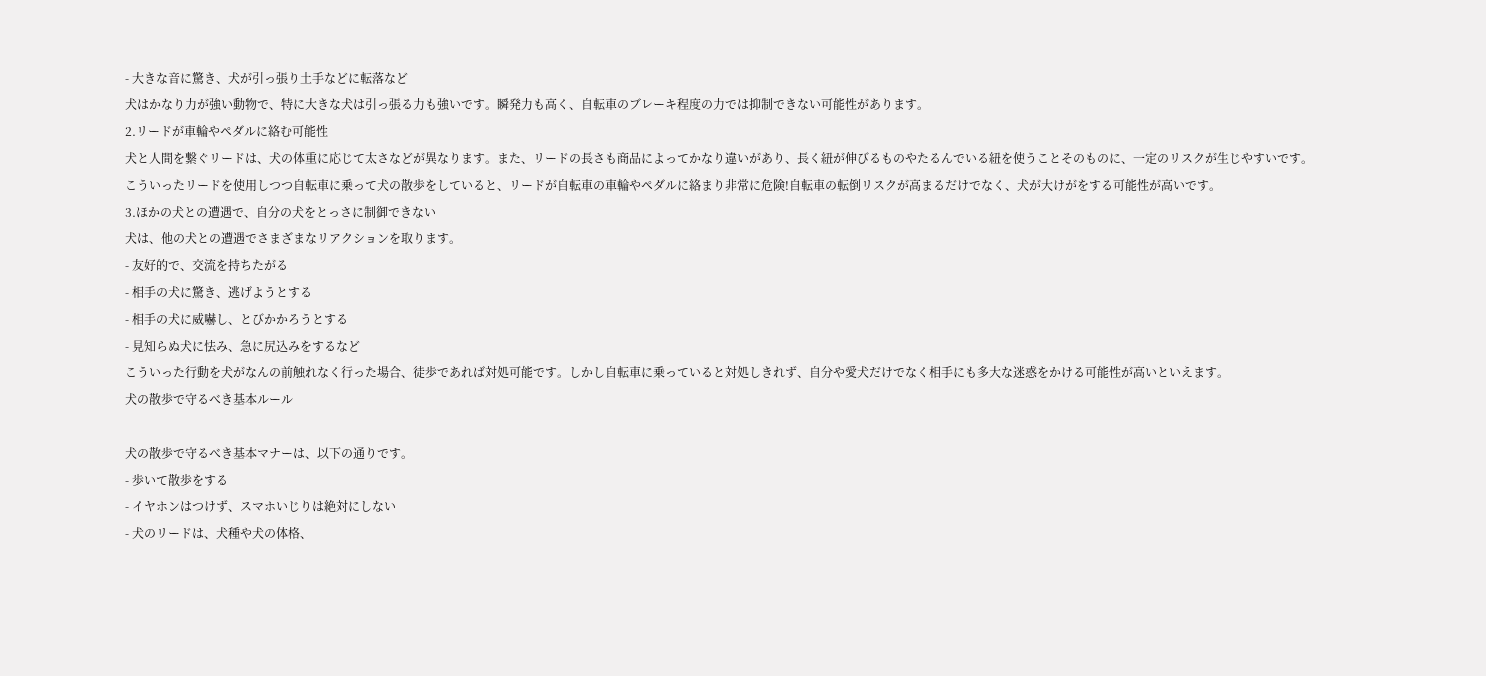- 大きな音に驚き、犬が引っ張り土手などに転落など
犬はかなり力が強い動物で、特に大きな犬は引っ張る力も強いです。瞬発力も高く、自転車のブレーキ程度の力では抑制できない可能性があります。
2.リードが車輪やペダルに絡む可能性
犬と人間を繋ぐリードは、犬の体重に応じて太さなどが異なります。また、リードの長さも商品によってかなり違いがあり、長く紐が伸びるものやたるんでいる紐を使うことそのものに、一定のリスクが生じやすいです。
こういったリードを使用しつつ自転車に乗って犬の散歩をしていると、リードが自転車の車輪やペダルに絡まり非常に危険!自転車の転倒リスクが高まるだけでなく、犬が大けがをする可能性が高いです。
3.ほかの犬との遭遇で、自分の犬をとっさに制御できない
犬は、他の犬との遭遇でさまざまなリアクションを取ります。
- 友好的で、交流を持ちたがる
- 相手の犬に驚き、逃げようとする
- 相手の犬に威嚇し、とびかかろうとする
- 見知らぬ犬に怯み、急に尻込みをするなど
こういった行動を犬がなんの前触れなく行った場合、徒歩であれば対処可能です。しかし自転車に乗っていると対処しきれず、自分や愛犬だけでなく相手にも多大な迷惑をかける可能性が高いといえます。
犬の散歩で守るべき基本ルール

犬の散歩で守るべき基本マナーは、以下の通りです。
- 歩いて散歩をする
- イヤホンはつけず、スマホいじりは絶対にしない
- 犬のリードは、犬種や犬の体格、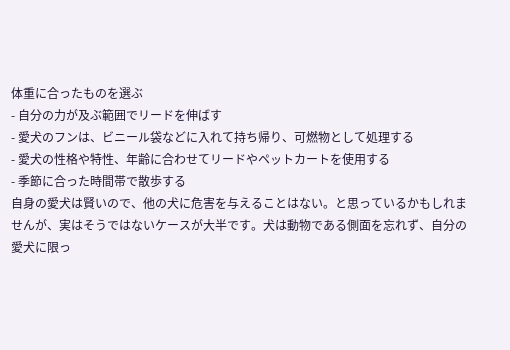体重に合ったものを選ぶ
- 自分の力が及ぶ範囲でリードを伸ばす
- 愛犬のフンは、ビニール袋などに入れて持ち帰り、可燃物として処理する
- 愛犬の性格や特性、年齢に合わせてリードやペットカートを使用する
- 季節に合った時間帯で散歩する
自身の愛犬は賢いので、他の犬に危害を与えることはない。と思っているかもしれませんが、実はそうではないケースが大半です。犬は動物である側面を忘れず、自分の愛犬に限っ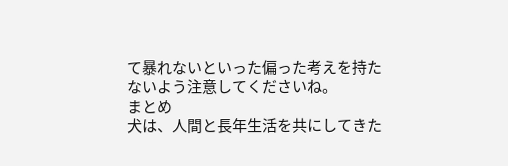て暴れないといった偏った考えを持たないよう注意してくださいね。
まとめ
犬は、人間と長年生活を共にしてきた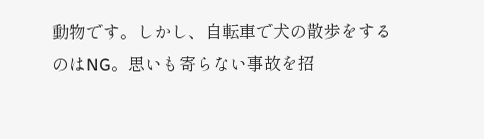動物です。しかし、自転車で犬の散歩をするのはNG。思いも寄らない事故を招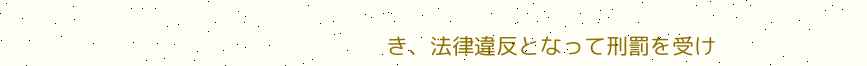き、法律違反となって刑罰を受け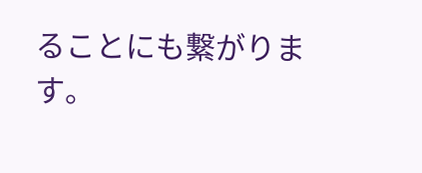ることにも繋がります。